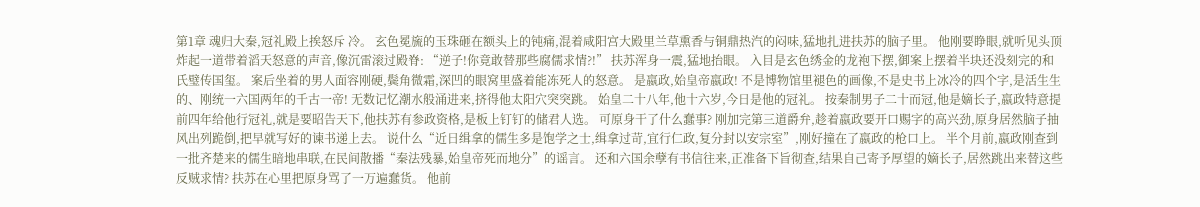第1章 魂归大秦,冠礼殿上挨怒斥 冷。 玄色冕旒的玉珠砸在额头上的钝痛,混着咸阳宫大殿里兰草熏香与铜鼎热汽的闷味,猛地扎进扶苏的脑子里。 他刚要睁眼,就听见头顶炸起一道带着滔天怒意的声音,像沉雷滚过殿脊: “逆子!你竟敢替那些腐儒求情?!” 扶苏浑身一震,猛地抬眼。 入目是玄色绣金的龙袍下摆,御案上摆着半块还没刻完的和氏璧传国玺。 案后坐着的男人面容刚硬,鬓角微霜,深凹的眼窝里盛着能冻死人的怒意。 是嬴政,始皇帝嬴政! 不是博物馆里褪色的画像,不是史书上冰冷的四个字,是活生生的、刚统一六国两年的千古一帝! 无数记忆潮水般涌进来,挤得他太阳穴突突跳。 始皇二十八年,他十六岁,今日是他的冠礼。 按秦制男子二十而冠,他是嫡长子,嬴政特意提前四年给他行冠礼,就是要昭告天下,他扶苏有参政资格,是板上钉钉的储君人选。 可原身干了什么蠢事? 刚加完第三道爵弁,趁着嬴政要开口赐字的高兴劲,原身居然脑子抽风出列跪倒,把早就写好的谏书递上去。 说什么“近日缉拿的儒生多是饱学之士,缉拿过苛,宜行仁政,复分封以安宗室”,刚好撞在了嬴政的枪口上。 半个月前,嬴政刚查到一批齐楚来的儒生暗地串联,在民间散播“秦法残暴,始皇帝死而地分”的谣言。 还和六国余孽有书信往来,正准备下旨彻查,结果自己寄予厚望的嫡长子,居然跳出来替这些反贼求情? 扶苏在心里把原身骂了一万遍蠢货。 他前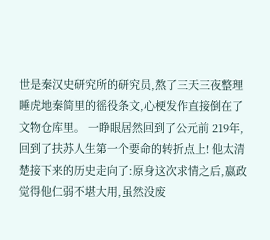世是秦汉史研究所的研究员,熬了三天三夜整理睡虎地秦简里的徭役条文,心梗发作直接倒在了文物仓库里。 一睁眼居然回到了公元前 219年,回到了扶苏人生第一个要命的转折点上! 他太清楚接下来的历史走向了:原身这次求情之后,嬴政觉得他仁弱不堪大用,虽然没废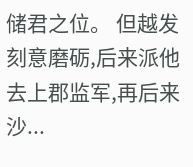储君之位。 但越发刻意磨砺,后来派他去上郡监军,再后来沙...